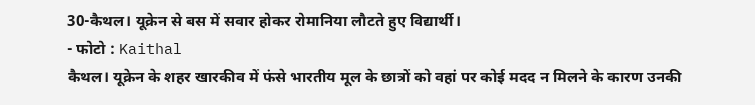30-कैथल। यूक्रेन से बस में सवार होकर रोमानिया लौटते हुए विद्यार्थी।
- फोटो : Kaithal
कैथल। यूक्रेन के शहर खारकीव में फंसे भारतीय मूल के छात्रों को वहां पर कोई मदद न मिलने के कारण उनकी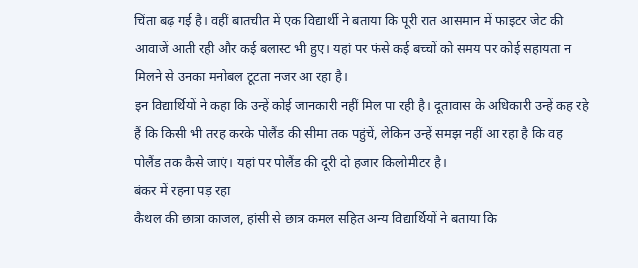चिंता बढ़ गई है। वहीं बातचीत में एक विद्यार्थी ने बताया कि पूरी रात आसमान में फाइटर जेट की आवाजें आती रही और कई बलास्ट भी हुए। यहां पर फंसे कई बच्चों को समय पर कोई सहायता न मिलने से उनका मनोबल टूटता नजर आ रहा है।
इन विद्यार्थियों ने कहा कि उन्हें कोई जानकारी नहीं मिल पा रही है। दूतावास के अधिकारी उन्हें कह रहे हैं कि किसी भी तरह करके पोलैंड की सीमा तक पहुंचें, लेकिन उन्हें समझ नहीं आ रहा है कि वह पोलैंड तक कैसे जाएं। यहां पर पोलैंड की दूरी दो हजार किलोमीटर है।
बंकर में रहना पड़ रहा
कैथल की छात्रा काजल, हांसी से छात्र कमल सहित अन्य विद्यार्थियों ने बताया कि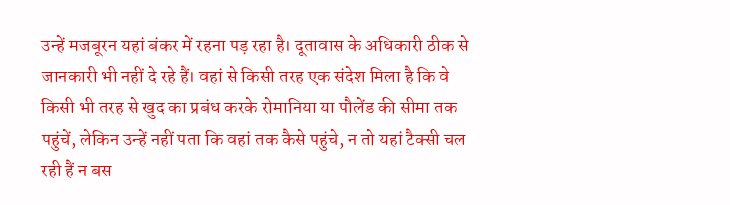उन्हें मजबूरन यहां बंकर में रहना पड़ रहा है। दूतावास के अधिकारी ठीक से जानकारी भी नहीं दे रहे हैं। वहां से किसी तरह एक संदेश मिला है कि वे किसी भी तरह से खुद का प्रबंध करके रोमानिया या पौलेंड की सीमा तक पहुंचें, लेकिन उन्हें नहीं पता कि वहां तक कैसे पहुंचे, न तो यहां टैक्सी चल रही हैं न बस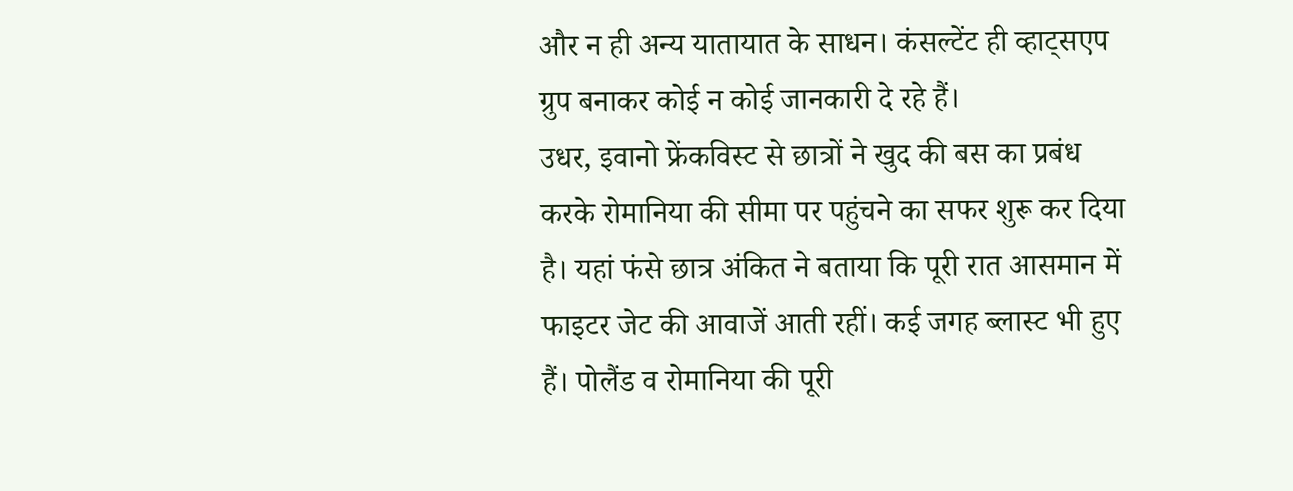और न ही अन्य यातायात के साधन। कंसल्टेंट ही व्हाट्सएप ग्रुप बनाकर कोई न कोई जानकारी दे रहे हैं।
उधर, इवानो फ्रेंकविस्ट से छात्रों ने खुद की बस का प्रबंध करके रोमानिया की सीमा पर पहुंचने का सफर शुरू कर दिया है। यहां फंसे छात्र अंकित ने बताया कि पूरी रात आसमान में फाइटर जेट की आवाजें आती रहीं। कई जगह ब्लास्ट भी हुए हैं। पोलैंड व रोमानिया की पूरी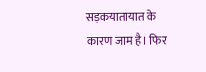सड़कयातायात के कारण जाम है। फिर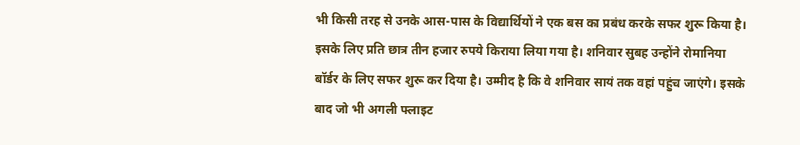भी किसी तरह से उनके आस-पास के विद्यार्थियों ने एक बस का प्रबंध करके सफर शुरू किया है। इसके लिए प्रति छात्र तीन हजार रुपये किराया लिया गया है। शनिवार सुबह उन्होंने रोमानिया बॉर्डर के लिए सफर शुरू कर दिया है। उम्मीद है कि वे शनिवार सायं तक वहां पहुंच जाएंगे। इसके बाद जो भी अगली फ्लाइट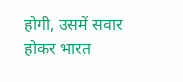होगी, उसमें सवार होकर भारत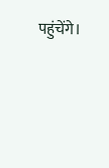पहुंचेंगे।